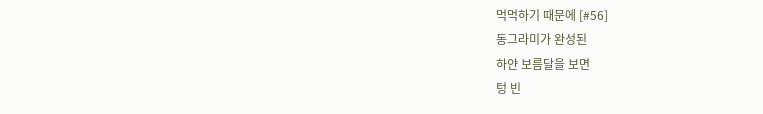먹먹하기 때문에 [#56]
동그라미가 완성된
하얀 보름달을 보면
텅 빈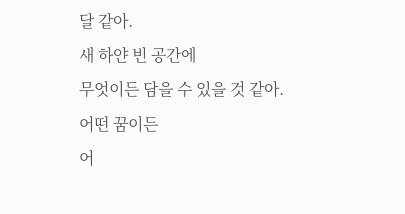달 같아.
새 하얀 빈 공간에
무엇이든 담을 수 있을 것 같아.
어떤 꿈이든
어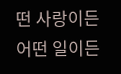떤 사랑이든
어떤 일이든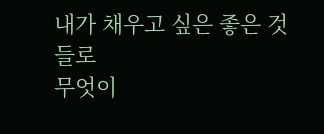내가 채우고 싶은 좋은 것들로
무엇이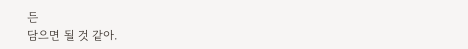든
담으면 될 것 같아.